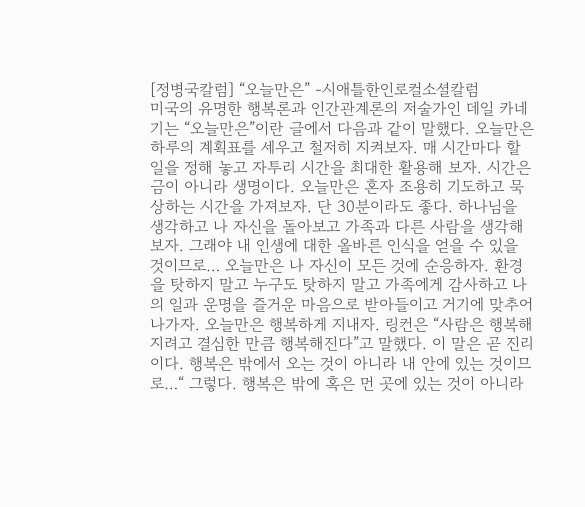[정병국칼럼] “오늘만은” -시애틀한인로컬소셜칼럼
미국의 유명한 행복론과 인간관계론의 저술가인 데일 카네기는 “오늘만은”이란 글에서 다음과 같이 말했다. 오늘만은 하루의 계획표를 세우고 철저히 지켜보자. 매 시간마다 할 일을 정해 놓고 자투리 시간을 최대한 활용해 보자. 시간은 금이 아니라 생명이다. 오늘만은 혼자 조용히 기도하고 묵상하는 시간을 가져보자. 단 30분이라도 좋다. 하나님을 생각하고 나 자신을 돌아보고 가족과 다른 사람을 생각해 보자. 그래야 내 인생에 대한 올바른 인식을 얻을 수 있을 것이므로… 오늘만은 나 자신이 모든 것에 순응하자. 환경을 탓하지 말고 누구도 탓하지 말고 가족에게 감사하고 나의 일과 운명을 즐거운 마음으로 받아들이고 거기에 맞추어 나가자. 오늘만은 행복하게 지내자. 링컨은 “사람은 행복해지려고 결심한 만큼 행복해진다”고 말했다. 이 말은 곧 진리이다. 행복은 밖에서 오는 것이 아니라 내 안에 있는 것이므로…“ 그렇다. 행복은 밖에 혹은 먼 곳에 있는 것이 아니라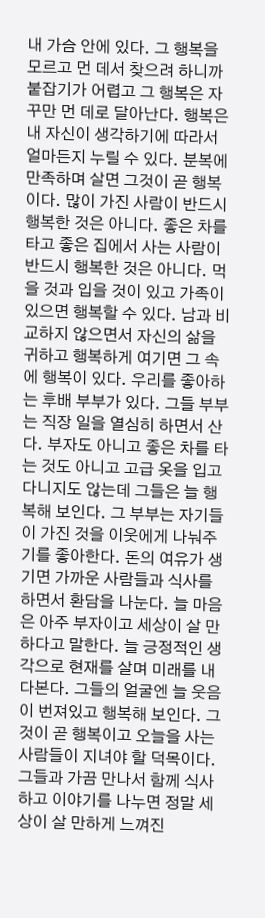내 가슴 안에 있다. 그 행복을 모르고 먼 데서 찾으려 하니까 붙잡기가 어렵고 그 행복은 자꾸만 먼 데로 달아난다. 행복은 내 자신이 생각하기에 따라서 얼마든지 누릴 수 있다. 분복에 만족하며 살면 그것이 곧 행복이다. 많이 가진 사람이 반드시 행복한 것은 아니다. 좋은 차를 타고 좋은 집에서 사는 사람이 반드시 행복한 것은 아니다. 먹을 것과 입을 것이 있고 가족이 있으면 행복할 수 있다. 남과 비교하지 않으면서 자신의 삶을 귀하고 행복하게 여기면 그 속에 행복이 있다. 우리를 좋아하는 후배 부부가 있다. 그들 부부는 직장 일을 열심히 하면서 산다. 부자도 아니고 좋은 차를 타는 것도 아니고 고급 옷을 입고 다니지도 않는데 그들은 늘 행복해 보인다. 그 부부는 자기들이 가진 것을 이웃에게 나눠주기를 좋아한다. 돈의 여유가 생기면 가까운 사람들과 식사를 하면서 환담을 나눈다. 늘 마음은 아주 부자이고 세상이 살 만하다고 말한다. 늘 긍정적인 생각으로 현재를 살며 미래를 내다본다. 그들의 얼굴엔 늘 웃음이 번져있고 행복해 보인다. 그것이 곧 행복이고 오늘을 사는 사람들이 지녀야 할 덕목이다. 그들과 가끔 만나서 함께 식사하고 이야기를 나누면 정말 세상이 살 만하게 느껴진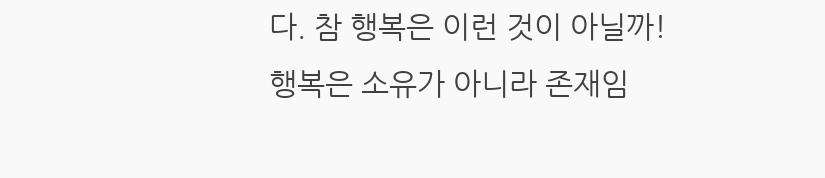다. 참 행복은 이런 것이 아닐까!
행복은 소유가 아니라 존재임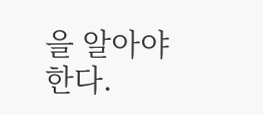을 알아야 한다.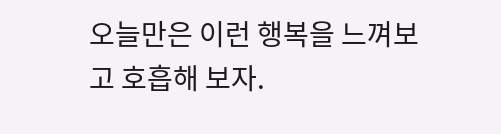오늘만은 이런 행복을 느껴보고 호흡해 보자.